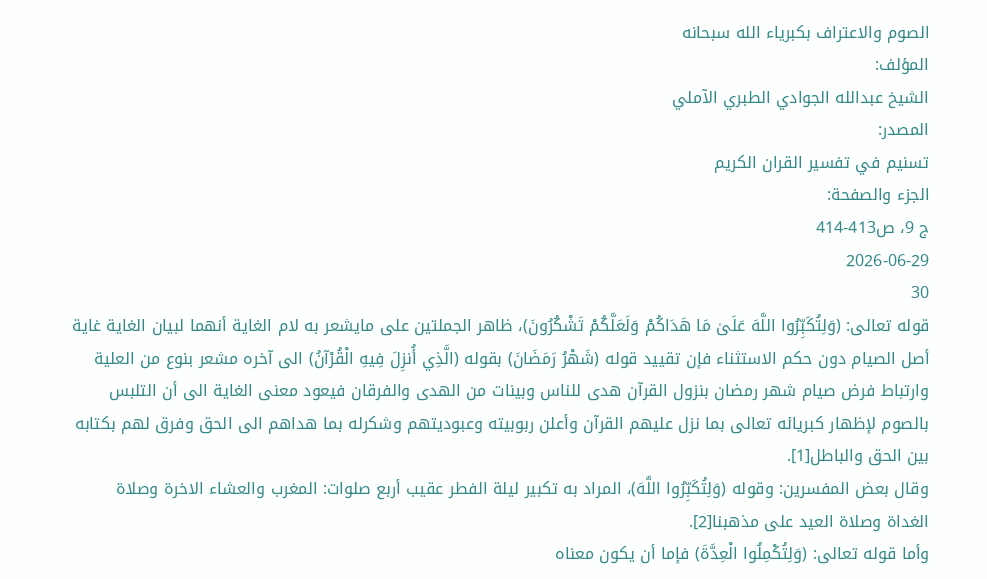الصوم والاعتراف بكبرياء الله سبحانه
المؤلف:
الشيخ عبدالله الجوادي الطبري الآملي
المصدر:
تسنيم في تفسير القران الكريم
الجزء والصفحة:
ج 9، ص413-414
2026-06-29
30
قوله تعالى: (وَلِتُكَبِّرُوا اللَّهَ عَلَىٰ مَا هَدَاكُمْ وَلَعَلَّكُمْ تَشْكُرُونَ)، ظاهر الجملتين على مايشعر به لام الغاية أنهما لبيان الغاية غاية أصل الصيام دون حكم الاستثناء فإن تقييد قوله (شَهْرُ رَمَضَانَ) بقوله (الَّذِي أُنزِلَ فِيهِ الْقُرْآنُ) الى آخره مشعر بنوع من العلية وارتباط فرض صيام شهر رمضان بنزول القرآن هدى للناس وبينات من الهدى والفرقان فيعود معنى الغاية الى أن التلبس بالصوم لإظهار كبريائه تعالى بما نزل عليهم القرآن وأعلن ربوبيته وعبوديتهم وشكرله بما هداهم الى الحق وفرق لهم بكتابه بين الحق والباطل[1].
وقال بعض المفسرين: وقوله (وَلِتُكَبِّرُوا اللَّهَ)، المراد به تكبير ليلة الفطر عقيب أربع صلوات: المغرب والعشاء الاخرة وصلاة الغداة وصلاة العيد على مذهبنا[2].
وأما قوله تعالى: (وَلِتُكْمِلُوا الْعِدَّةَ) فإما أن يكون معناه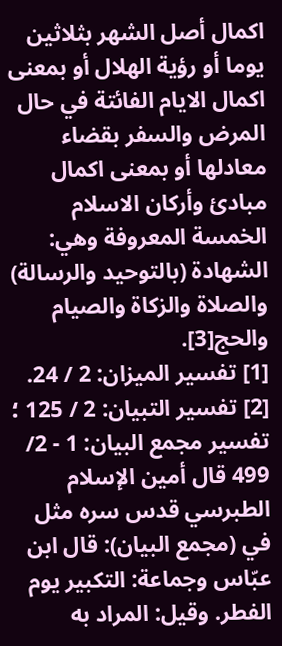اكمال أصل الشهر بثلاثين يوما أو رؤية الهلال أو بمعنى اكمال الايام الفائتة في حال المرض والسفر بقضاء معادلها أو بمعنى اكمال مبادئ وأركان الاسلام الخمسة المعروفة وهي: الشهادة (بالتوحيد والرسالة) والصلاة والزكاة والصيام والحج[3].
[1] تفسير الميزان: 2 / 24.
[2] تفسير التبيان: 2 / 125 ؛ تفسير مجمع البيان: 1 - 2/ 499 قال أمين الإسلام الطبرسي قدس سره مثل في (مجمع البيان): قال ابن عبّاس وجماعة: التكبير يوم الفطر. وقيل: المراد به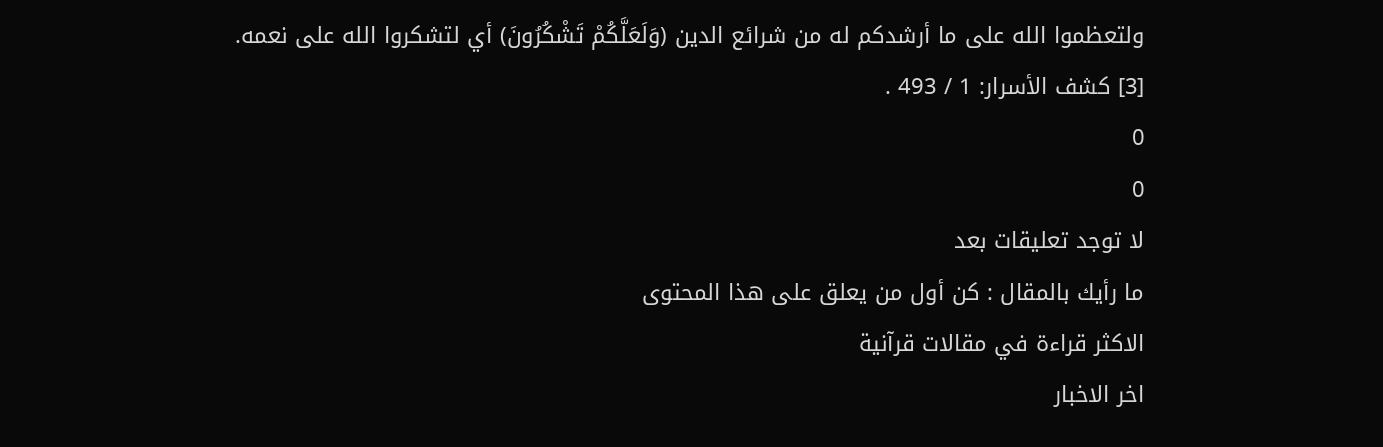ولتعظموا الله على ما أرشدكم له من شرائع الدين (وَلَعَلَّكُمْ تَشْكُرُونَ) أي لتشكروا الله على نعمه.
[3] كشف الأسرار: 1 / 493 .
0
0
لا توجد تعليقات بعد
ما رأيك بالمقال : كن أول من يعلق على هذا المحتوى
الاكثر قراءة في مقالات قرآنية
اخر الاخبار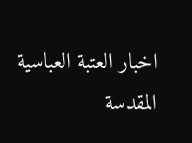اخبار العتبة العباسية المقدسة